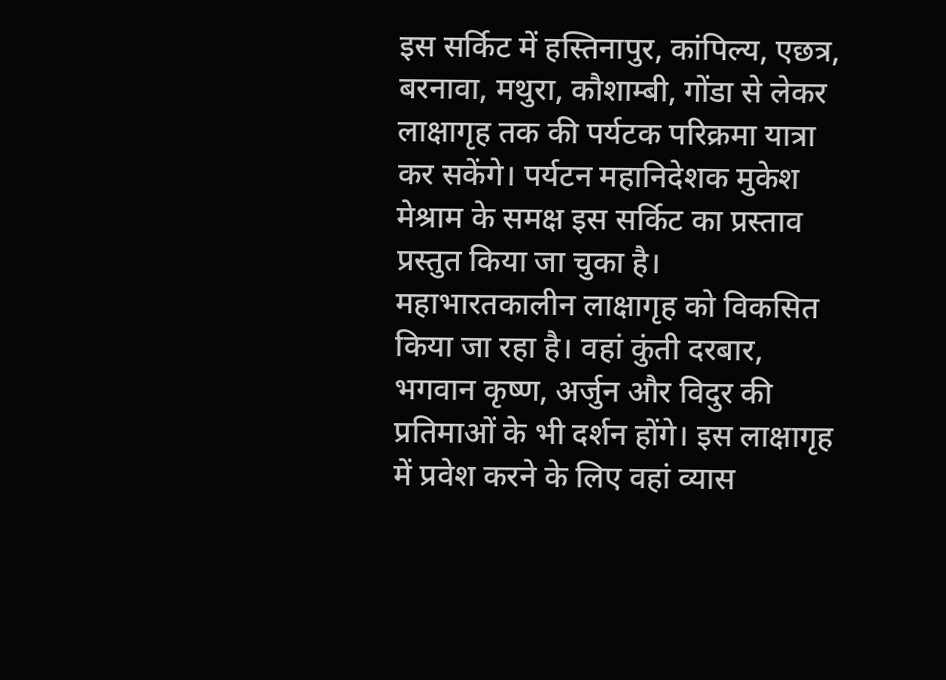इस सर्किट में हस्तिनापुर, कांपिल्य, एछत्र, बरनावा, मथुरा, कौशाम्बी, गोंडा से लेकर लाक्षागृह तक की पर्यटक परिक्रमा यात्रा कर सकेंगे। पर्यटन महानिदेशक मुकेश मेश्राम के समक्ष इस सर्किट का प्रस्ताव प्रस्तुत किया जा चुका है। महाभारतकालीन लाक्षागृह को विकसित किया जा रहा है। वहां कुंती दरबार, भगवान कृष्ण, अर्जुन और विदुर की प्रतिमाओं के भी दर्शन होंगे। इस लाक्षागृह में प्रवेश करने के लिए वहां व्यास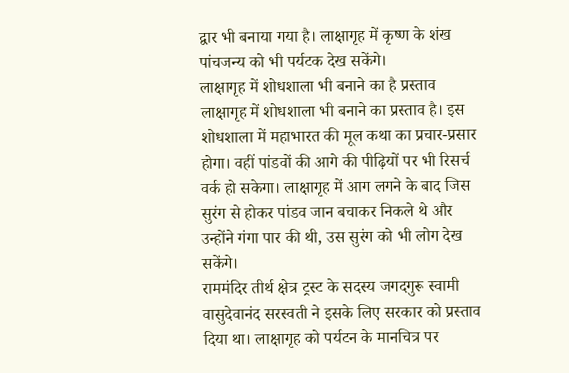द्वार भी बनाया गया है। लाक्षागृह में कृष्ण के शंख पांचजन्य को भी पर्यटक देख सकेंगे।
लाक्षागृह में शोधशाला भी बनाने का है प्रस्ताव
लाक्षागृह में शोधशाला भी बनाने का प्रस्ताव है। इस शोधशाला में महाभारत की मूल कथा का प्रचार-प्रसार होगा। वहीं पांडवों की आगे की पीढ़ियों पर भी रिसर्च वर्क हो सकेगा। लाक्षागृह में आग लगने के बाद जिस सुरंग से होकर पांडव जान बचाकर निकले थे और उन्होंने गंगा पार की थी, उस सुरंग को भी लोग देख सकेंगे।
राममंदिर तीर्थ क्षेत्र ट्रस्ट के सदस्य जगदगुरू स्वामी वासुदेवानंद सरस्वती ने इसके लिए सरकार को प्रस्ताव दिया था। लाक्षागृह को पर्यटन के मानचित्र पर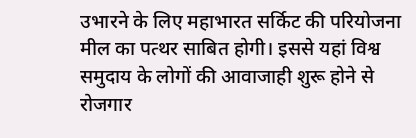उभारने के लिए महाभारत सर्किट की परियोजना मील का पत्थर साबित होगी। इससे यहां विश्व समुदाय के लोगों की आवाजाही शुरू होने से रोजगार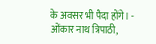के अवसर भी पैदा होंगे। - ओंकार नाथ त्रिपाठी,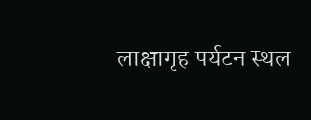लाक्षागृह पर्यटन स्थल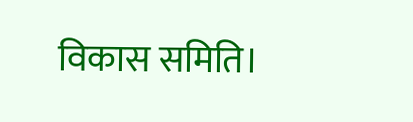विकास समिति।